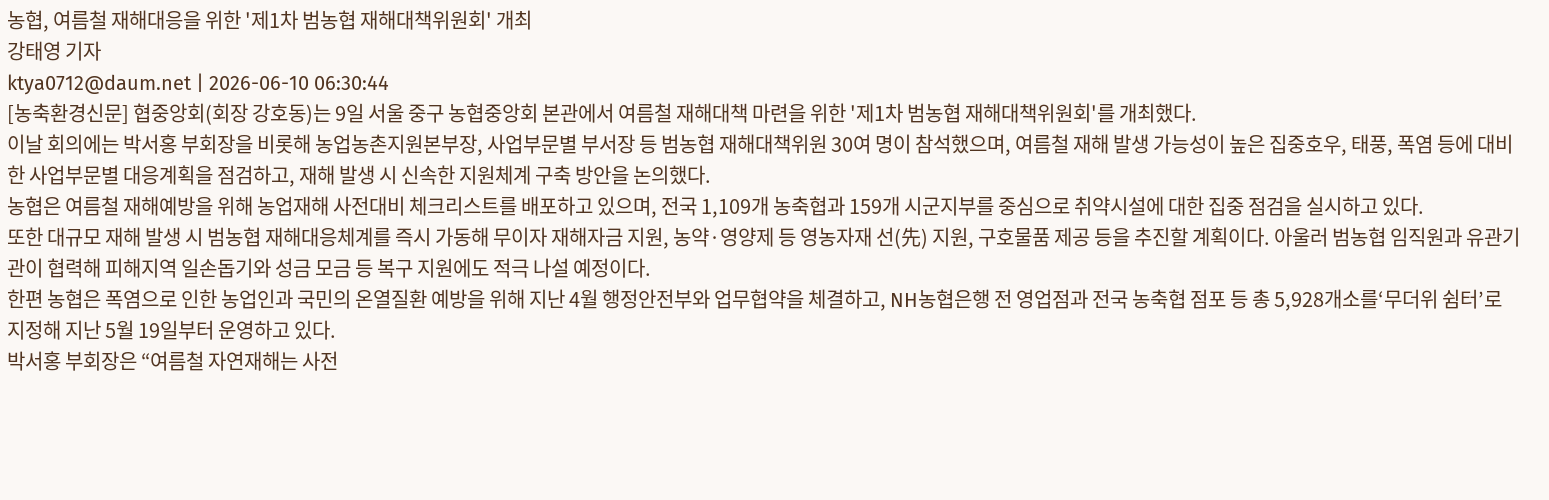농협, 여름철 재해대응을 위한 '제1차 범농협 재해대책위원회' 개최
강태영 기자
ktya0712@daum.net | 2026-06-10 06:30:44
[농축환경신문] 협중앙회(회장 강호동)는 9일 서울 중구 농협중앙회 본관에서 여름철 재해대책 마련을 위한 '제1차 범농협 재해대책위원회'를 개최했다.
이날 회의에는 박서홍 부회장을 비롯해 농업농촌지원본부장, 사업부문별 부서장 등 범농협 재해대책위원 30여 명이 참석했으며, 여름철 재해 발생 가능성이 높은 집중호우, 태풍, 폭염 등에 대비한 사업부문별 대응계획을 점검하고, 재해 발생 시 신속한 지원체계 구축 방안을 논의했다.
농협은 여름철 재해예방을 위해 농업재해 사전대비 체크리스트를 배포하고 있으며, 전국 1,109개 농축협과 159개 시군지부를 중심으로 취약시설에 대한 집중 점검을 실시하고 있다.
또한 대규모 재해 발생 시 범농협 재해대응체계를 즉시 가동해 무이자 재해자금 지원, 농약·영양제 등 영농자재 선(先) 지원, 구호물품 제공 등을 추진할 계획이다. 아울러 범농협 임직원과 유관기관이 협력해 피해지역 일손돕기와 성금 모금 등 복구 지원에도 적극 나설 예정이다.
한편 농협은 폭염으로 인한 농업인과 국민의 온열질환 예방을 위해 지난 4월 행정안전부와 업무협약을 체결하고, NH농협은행 전 영업점과 전국 농축협 점포 등 총 5,928개소를‘무더위 쉼터’로 지정해 지난 5월 19일부터 운영하고 있다.
박서홍 부회장은 “여름철 자연재해는 사전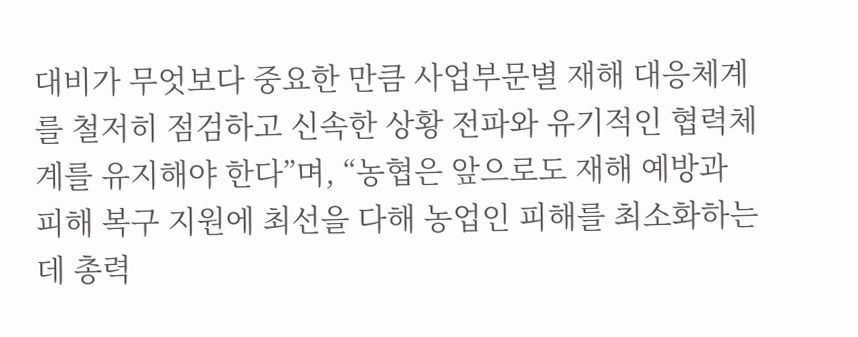대비가 무엇보다 중요한 만큼 사업부문별 재해 대응체계를 철저히 점검하고 신속한 상황 전파와 유기적인 협력체계를 유지해야 한다”며, “농협은 앞으로도 재해 예방과 피해 복구 지원에 최선을 다해 농업인 피해를 최소화하는 데 총력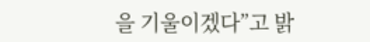을 기울이겠다”고 밝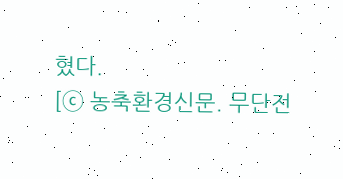혔다.
[ⓒ 농축환경신문. 무단전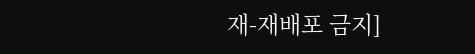재-재배포 금지]